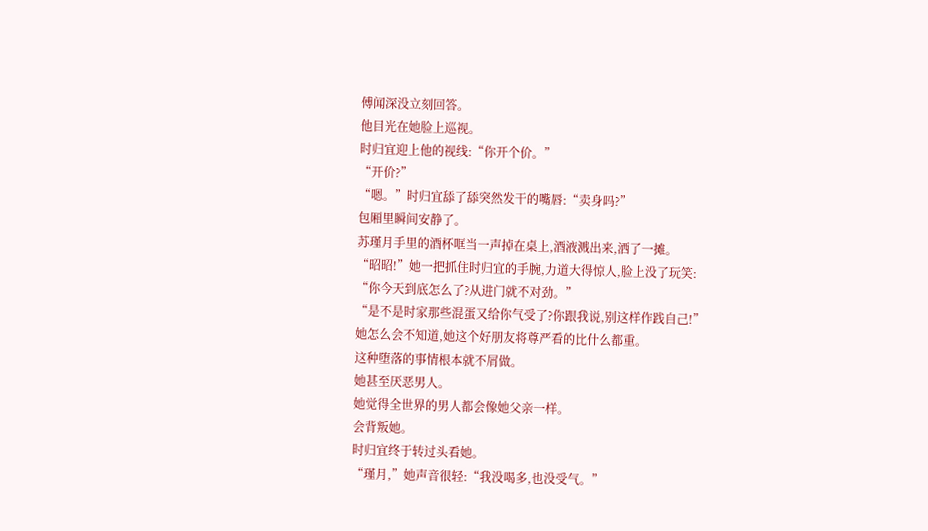傅闻深没立刻回答。
他目光在她脸上巡视。
时归宜迎上他的视线:“你开个价。”
“开价?”
“嗯。”时归宜舔了舔突然发干的嘴唇:“卖身吗?”
包厢里瞬间安静了。
苏瑾月手里的酒杯哐当一声掉在桌上,酒液溅出来,洒了一摊。
“昭昭!”她一把抓住时归宜的手腕,力道大得惊人,脸上没了玩笑:
“你今天到底怎么了?从进门就不对劲。”
“是不是时家那些混蛋又给你气受了?你跟我说,别这样作践自己!”
她怎么会不知道,她这个好朋友将尊严看的比什么都重。
这种堕落的事情根本就不屑做。
她甚至厌恶男人。
她觉得全世界的男人都会像她父亲一样。
会背叛她。
时归宜终于转过头看她。
“瑾月,”她声音很轻:“我没喝多,也没受气。”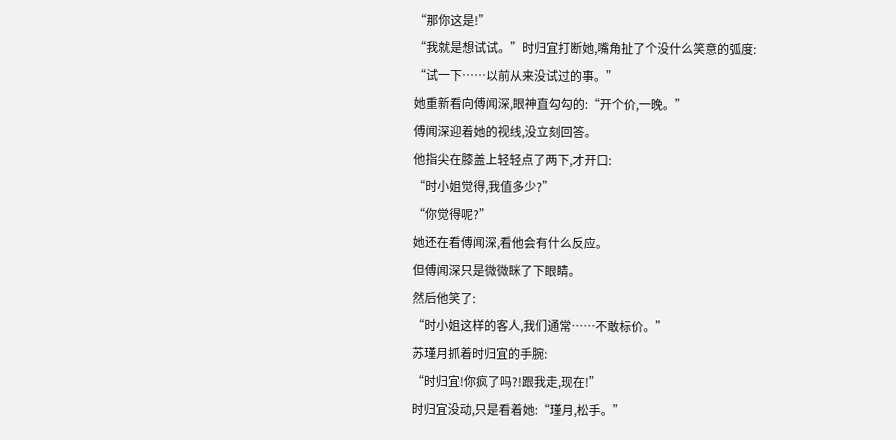“那你这是!”
“我就是想试试。”时归宜打断她,嘴角扯了个没什么笑意的弧度:
“试一下……以前从来没试过的事。”
她重新看向傅闻深,眼神直勾勾的:“开个价,一晚。”
傅闻深迎着她的视线,没立刻回答。
他指尖在膝盖上轻轻点了两下,才开口:
“时小姐觉得,我值多少?”
“你觉得呢?”
她还在看傅闻深,看他会有什么反应。
但傅闻深只是微微眯了下眼睛。
然后他笑了:
“时小姐这样的客人,我们通常……不敢标价。”
苏瑾月抓着时归宜的手腕:
“时归宜!你疯了吗?!跟我走,现在!”
时归宜没动,只是看着她:“瑾月,松手。”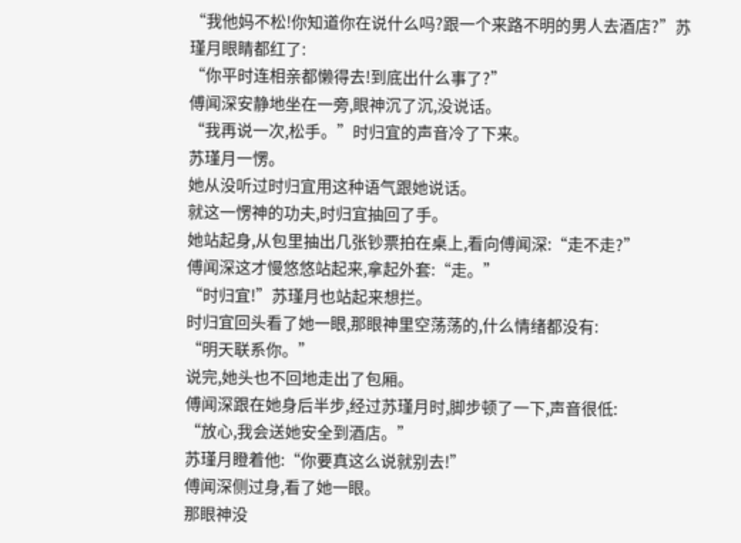“我他妈不松!你知道你在说什么吗?跟一个来路不明的男人去酒店?”苏瑾月眼睛都红了:
“你平时连相亲都懒得去!到底出什么事了?”
傅闻深安静地坐在一旁,眼神沉了沉,没说话。
“我再说一次,松手。”时归宜的声音冷了下来。
苏瑾月一愣。
她从没听过时归宜用这种语气跟她说话。
就这一愣神的功夫,时归宜抽回了手。
她站起身,从包里抽出几张钞票拍在桌上,看向傅闻深:“走不走?”
傅闻深这才慢悠悠站起来,拿起外套:“走。”
“时归宜!”苏瑾月也站起来想拦。
时归宜回头看了她一眼,那眼神里空荡荡的,什么情绪都没有:
“明天联系你。”
说完,她头也不回地走出了包厢。
傅闻深跟在她身后半步,经过苏瑾月时,脚步顿了一下,声音很低:
“放心,我会送她安全到酒店。”
苏瑾月瞪着他:“你要真这么说就别去!”
傅闻深侧过身,看了她一眼。
那眼神没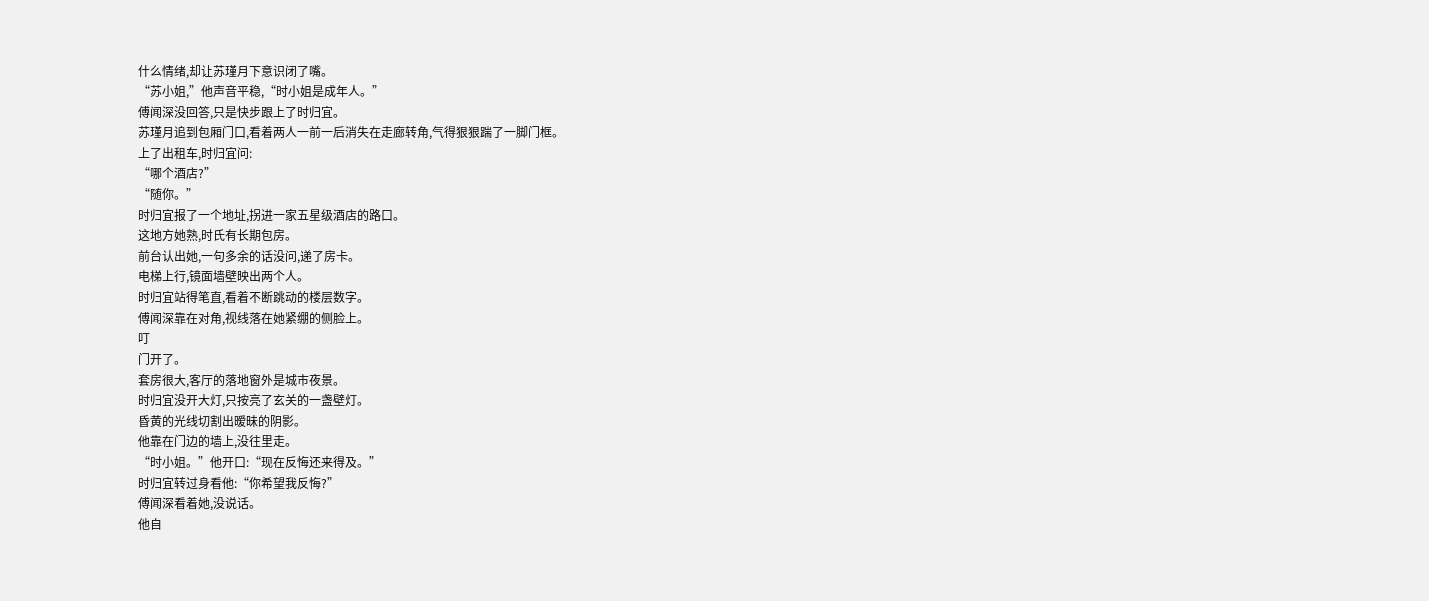什么情绪,却让苏瑾月下意识闭了嘴。
“苏小姐,”他声音平稳,“时小姐是成年人。”
傅闻深没回答,只是快步跟上了时归宜。
苏瑾月追到包厢门口,看着两人一前一后消失在走廊转角,气得狠狠踹了一脚门框。
上了出租车,时归宜问:
“哪个酒店?”
“随你。”
时归宜报了一个地址,拐进一家五星级酒店的路口。
这地方她熟,时氏有长期包房。
前台认出她,一句多余的话没问,递了房卡。
电梯上行,镜面墙壁映出两个人。
时归宜站得笔直,看着不断跳动的楼层数字。
傅闻深靠在对角,视线落在她紧绷的侧脸上。
叮
门开了。
套房很大,客厅的落地窗外是城市夜景。
时归宜没开大灯,只按亮了玄关的一盏壁灯。
昏黄的光线切割出暧昧的阴影。
他靠在门边的墙上,没往里走。
“时小姐。”他开口:“现在反悔还来得及。”
时归宜转过身看他:“你希望我反悔?”
傅闻深看着她,没说话。
他自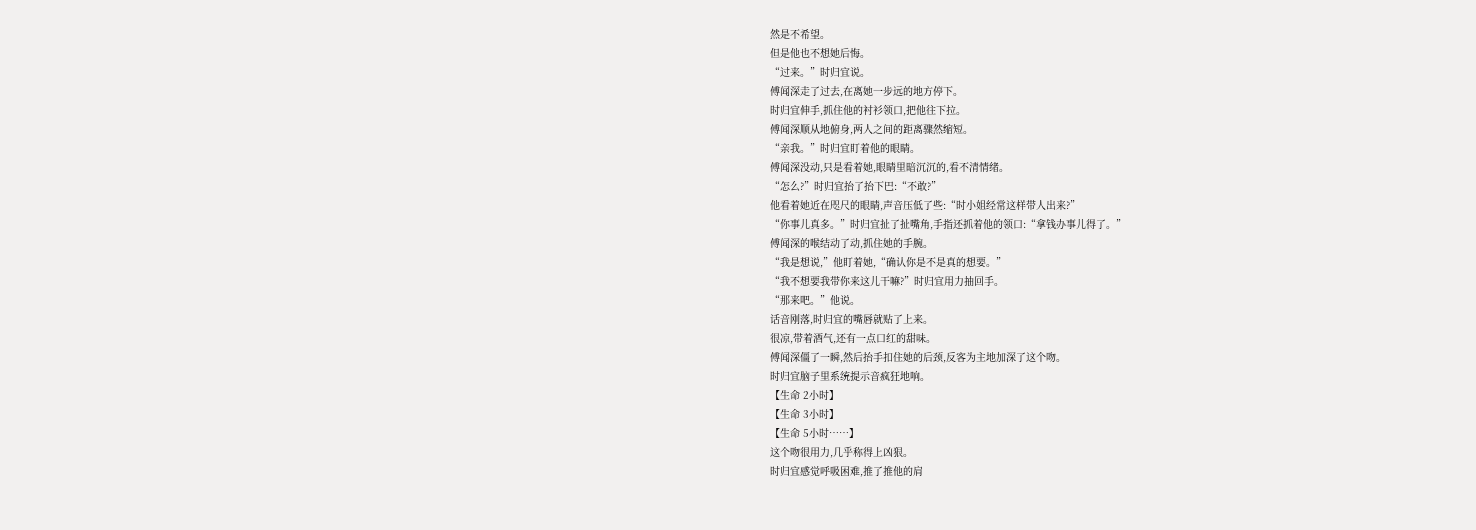然是不希望。
但是他也不想她后悔。
“过来。”时归宜说。
傅闻深走了过去,在离她一步远的地方停下。
时归宜伸手,抓住他的衬衫领口,把他往下拉。
傅闻深顺从地俯身,两人之间的距离骤然缩短。
“亲我。”时归宜盯着他的眼睛。
傅闻深没动,只是看着她,眼睛里暗沉沉的,看不清情绪。
“怎么?”时归宜抬了抬下巴:“不敢?”
他看着她近在咫尺的眼睛,声音压低了些:“时小姐经常这样带人出来?”
“你事儿真多。”时归宜扯了扯嘴角,手指还抓着他的领口:“拿钱办事儿得了。”
傅闻深的喉结动了动,抓住她的手腕。
“我是想说,”他盯着她,“确认你是不是真的想要。”
“我不想要我带你来这儿干嘛?”时归宜用力抽回手。
“那来吧。”他说。
话音刚落,时归宜的嘴唇就贴了上来。
很凉,带着酒气,还有一点口红的甜味。
傅闻深僵了一瞬,然后抬手扣住她的后颈,反客为主地加深了这个吻。
时归宜脑子里系统提示音疯狂地响。
【生命 2小时】
【生命 3小时】
【生命 5小时……】
这个吻很用力,几乎称得上凶狠。
时归宜感觉呼吸困难,推了推他的肩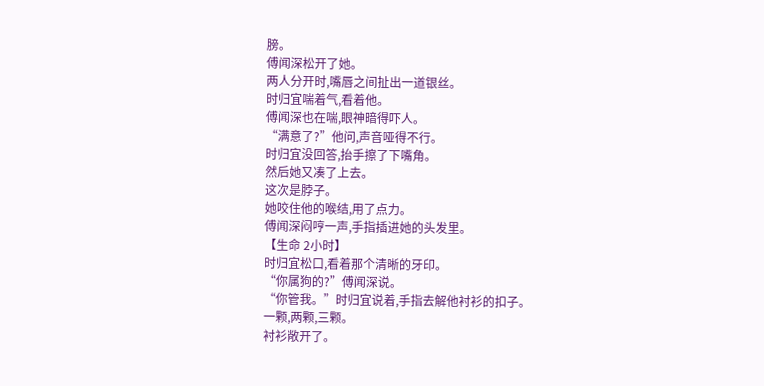膀。
傅闻深松开了她。
两人分开时,嘴唇之间扯出一道银丝。
时归宜喘着气,看着他。
傅闻深也在喘,眼神暗得吓人。
“满意了?”他问,声音哑得不行。
时归宜没回答,抬手擦了下嘴角。
然后她又凑了上去。
这次是脖子。
她咬住他的喉结,用了点力。
傅闻深闷哼一声,手指插进她的头发里。
【生命 2小时】
时归宜松口,看着那个清晰的牙印。
“你属狗的?”傅闻深说。
“你管我。”时归宜说着,手指去解他衬衫的扣子。
一颗,两颗,三颗。
衬衫敞开了。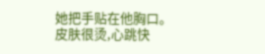她把手贴在他胸口。
皮肤很烫,心跳快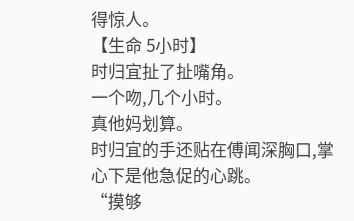得惊人。
【生命 5小时】
时归宜扯了扯嘴角。
一个吻,几个小时。
真他妈划算。
时归宜的手还贴在傅闻深胸口,掌心下是他急促的心跳。
“摸够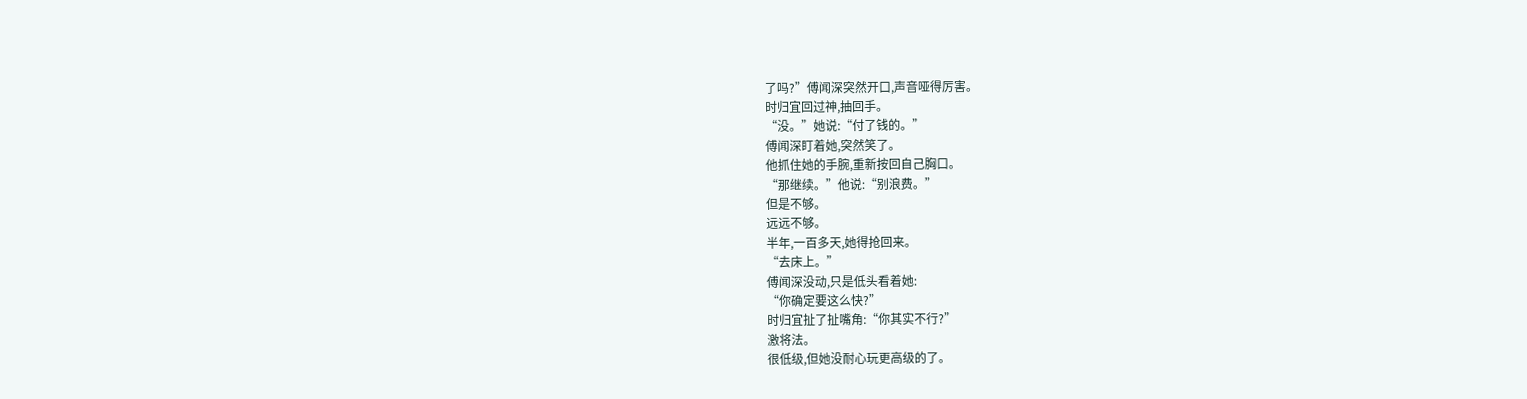了吗?”傅闻深突然开口,声音哑得厉害。
时归宜回过神,抽回手。
“没。”她说:“付了钱的。”
傅闻深盯着她,突然笑了。
他抓住她的手腕,重新按回自己胸口。
“那继续。”他说:“别浪费。”
但是不够。
远远不够。
半年,一百多天,她得抢回来。
“去床上。”
傅闻深没动,只是低头看着她:
“你确定要这么快?”
时归宜扯了扯嘴角:“你其实不行?”
激将法。
很低级,但她没耐心玩更高级的了。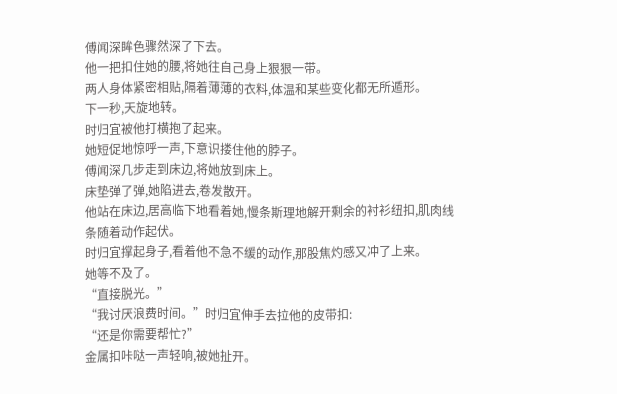傅闻深眸色骤然深了下去。
他一把扣住她的腰,将她往自己身上狠狠一带。
两人身体紧密相贴,隔着薄薄的衣料,体温和某些变化都无所遁形。
下一秒,天旋地转。
时归宜被他打横抱了起来。
她短促地惊呼一声,下意识搂住他的脖子。
傅闻深几步走到床边,将她放到床上。
床垫弹了弹,她陷进去,卷发散开。
他站在床边,居高临下地看着她,慢条斯理地解开剩余的衬衫纽扣,肌肉线条随着动作起伏。
时归宜撑起身子,看着他不急不缓的动作,那股焦灼感又冲了上来。
她等不及了。
“直接脱光。”
“我讨厌浪费时间。”时归宜伸手去拉他的皮带扣:
“还是你需要帮忙?”
金属扣咔哒一声轻响,被她扯开。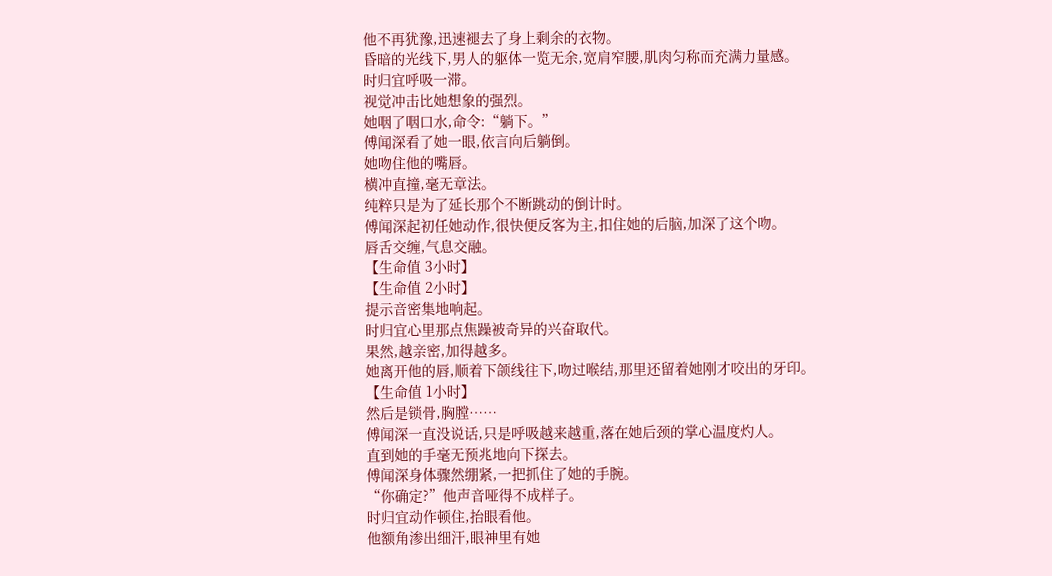他不再犹豫,迅速褪去了身上剩余的衣物。
昏暗的光线下,男人的躯体一览无余,宽肩窄腰,肌肉匀称而充满力量感。
时归宜呼吸一滞。
视觉冲击比她想象的强烈。
她咽了咽口水,命令:“躺下。”
傅闻深看了她一眼,依言向后躺倒。
她吻住他的嘴唇。
横冲直撞,毫无章法。
纯粹只是为了延长那个不断跳动的倒计时。
傅闻深起初任她动作,很快便反客为主,扣住她的后脑,加深了这个吻。
唇舌交缠,气息交融。
【生命值 3小时】
【生命值 2小时】
提示音密集地响起。
时归宜心里那点焦躁被奇异的兴奋取代。
果然,越亲密,加得越多。
她离开他的唇,顺着下颌线往下,吻过喉结,那里还留着她刚才咬出的牙印。
【生命值 1小时】
然后是锁骨,胸膛……
傅闻深一直没说话,只是呼吸越来越重,落在她后颈的掌心温度灼人。
直到她的手毫无预兆地向下探去。
傅闻深身体骤然绷紧,一把抓住了她的手腕。
“你确定?”他声音哑得不成样子。
时归宜动作顿住,抬眼看他。
他额角渗出细汗,眼神里有她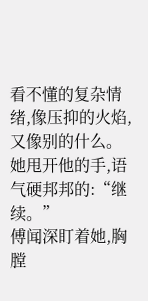看不懂的复杂情绪,像压抑的火焰,又像别的什么。
她甩开他的手,语气硬邦邦的:“继续。”
傅闻深盯着她,胸膛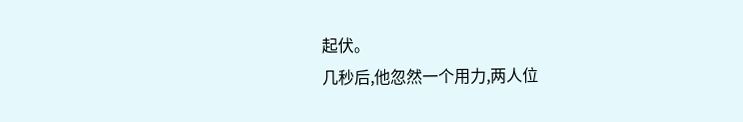起伏。
几秒后,他忽然一个用力,两人位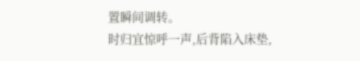置瞬间调转。
时归宜惊呼一声,后背陷入床垫,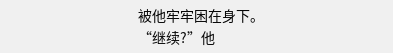被他牢牢困在身下。
“继续?”他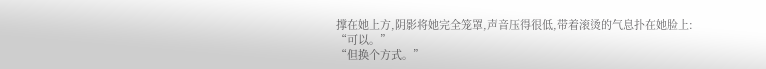撑在她上方,阴影将她完全笼罩,声音压得很低,带着滚烫的气息扑在她脸上:
“可以。”
“但换个方式。”